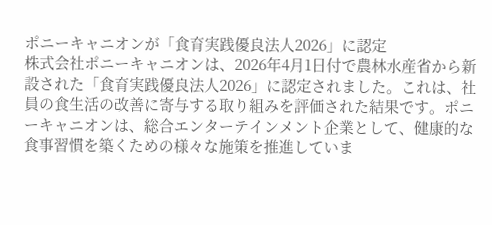ポニーキャニオンが「食育実践優良法人2026」に認定
株式会社ポニーキャニオンは、2026年4月1日付で農林水産省から新設された「食育実践優良法人2026」に認定されました。これは、社員の食生活の改善に寄与する取り組みを評価された結果です。ポニーキャニオンは、総合エンターテインメント企業として、健康的な食事習慣を築くための様々な施策を推進していま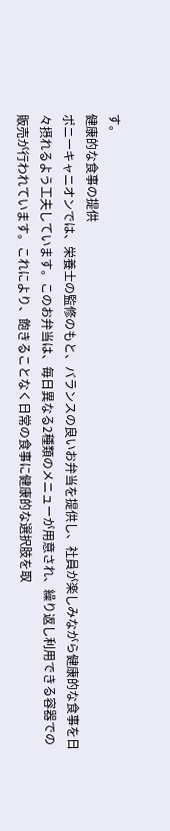す。
健康的な食事の提供
ポニーキャニオンでは、栄養士の監修のもと、バランスの良いお弁当を提供し、社員が楽しみながら健康的な食事を日々摂れるよう工夫しています。このお弁当は、毎日異なる2種類のメニューが用意され、繰り返し利用できる容器での販売が行われています。これにより、飽きることなく日常の食事に健康的な選択肢を取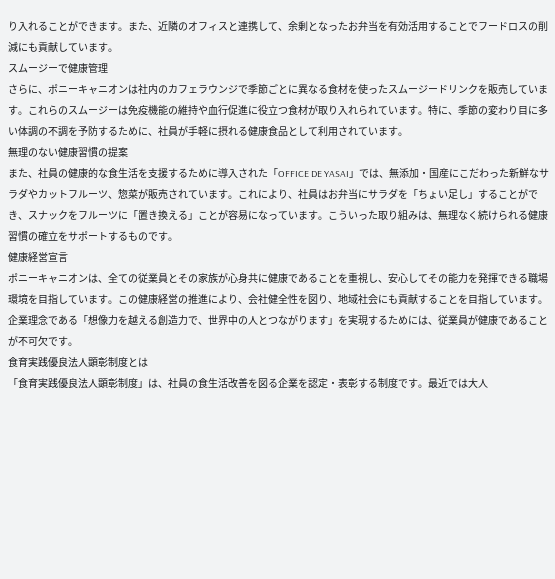り入れることができます。また、近隣のオフィスと連携して、余剰となったお弁当を有効活用することでフードロスの削減にも貢献しています。
スムージーで健康管理
さらに、ポニーキャニオンは社内のカフェラウンジで季節ごとに異なる食材を使ったスムージードリンクを販売しています。これらのスムージーは免疫機能の維持や血行促進に役立つ食材が取り入れられています。特に、季節の変わり目に多い体調の不調を予防するために、社員が手軽に摂れる健康食品として利用されています。
無理のない健康習慣の提案
また、社員の健康的な食生活を支援するために導入された「OFFICE DE YASAI」では、無添加・国産にこだわった新鮮なサラダやカットフルーツ、惣菜が販売されています。これにより、社員はお弁当にサラダを「ちょい足し」することができ、スナックをフルーツに「置き換える」ことが容易になっています。こういった取り組みは、無理なく続けられる健康習慣の確立をサポートするものです。
健康経営宣言
ポニーキャニオンは、全ての従業員とその家族が心身共に健康であることを重視し、安心してその能力を発揮できる職場環境を目指しています。この健康経営の推進により、会社健全性を図り、地域社会にも貢献することを目指しています。企業理念である「想像力を越える創造力で、世界中の人とつながります」を実現するためには、従業員が健康であることが不可欠です。
食育実践優良法人顕彰制度とは
「食育実践優良法人顕彰制度」は、社員の食生活改善を図る企業を認定・表彰する制度です。最近では大人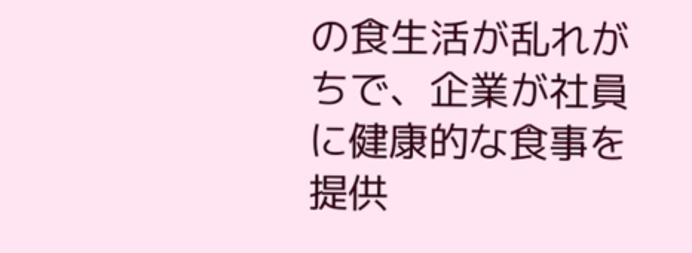の食生活が乱れがちで、企業が社員に健康的な食事を提供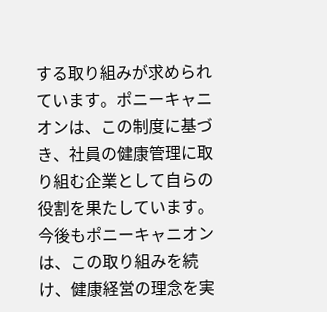する取り組みが求められています。ポニーキャニオンは、この制度に基づき、社員の健康管理に取り組む企業として自らの役割を果たしています。
今後もポニーキャニオンは、この取り組みを続け、健康経営の理念を実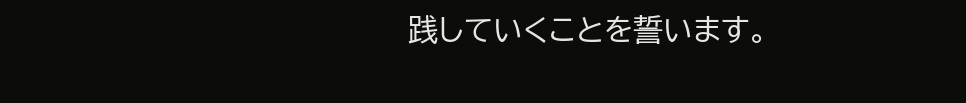践していくことを誓います。